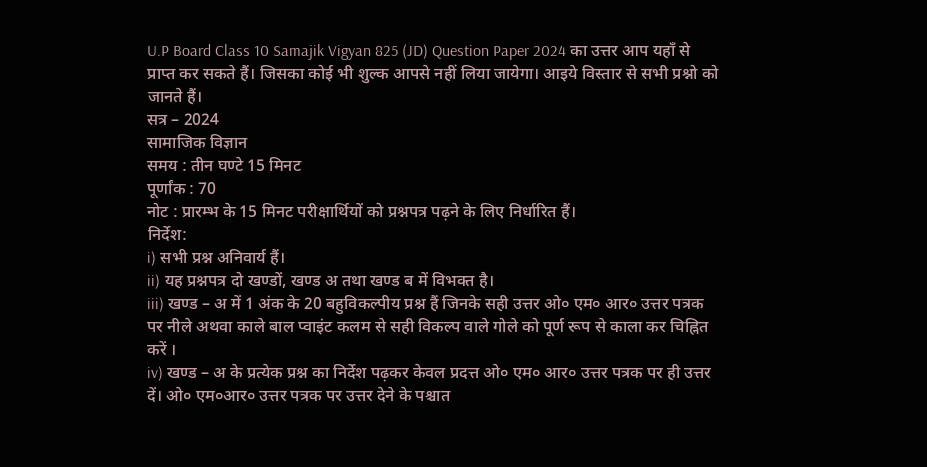U.P Board Class 10 Samajik Vigyan 825 (JD) Question Paper 2024 का उत्तर आप यहाँ से प्राप्त कर सकते हैं। जिसका कोई भी शुल्क आपसे नहीं लिया जायेगा। आइये विस्तार से सभी प्रश्नो को जानते हैं।
सत्र – 2024
सामाजिक विज्ञान
समय : तीन घण्टे 15 मिनट
पूर्णांक : 70
नोट : प्रारम्भ के 15 मिनट परीक्षार्थियों को प्रश्नपत्र पढ़ने के लिए निर्धारित हैं।
निर्देश:
i) सभी प्रश्न अनिवार्य हैं।
ii) यह प्रश्नपत्र दो खण्डों, खण्ड अ तथा खण्ड ब में विभक्त है।
iii) खण्ड – अ में 1 अंक के 20 बहुविकल्पीय प्रश्न हैं जिनके सही उत्तर ओ० एम० आर० उत्तर पत्रक पर नीले अथवा काले बाल प्वाइंट कलम से सही विकल्प वाले गोले को पूर्ण रूप से काला कर चिह्नित करें ।
iv) खण्ड – अ के प्रत्येक प्रश्न का निर्देश पढ़कर केवल प्रदत्त ओ० एम० आर० उत्तर पत्रक पर ही उत्तर दें। ओ० एम०आर० उत्तर पत्रक पर उत्तर देने के पश्चात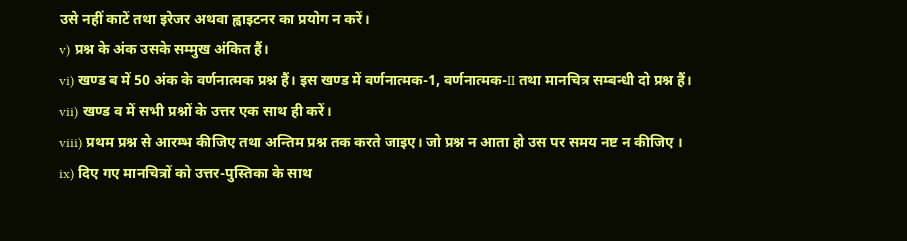उसे नहीं काटें तथा इरेजर अथवा ह्वाइटनर का प्रयोग न करें।
v) प्रश्न के अंक उसके सम्मुख अंकित हैं।
vi) खण्ड ब में 50 अंक के वर्णनात्मक प्रश्न हैं। इस खण्ड में वर्णनात्मक-1, वर्णनात्मक-II तथा मानचित्र सम्बन्धी दो प्रश्न हैं।
vii) खण्ड व में सभी प्रश्नों के उत्तर एक साथ ही करें।
viii) प्रथम प्रश्न से आरम्भ कीजिए तथा अन्तिम प्रश्न तक करते जाइए। जो प्रश्न न आता हो उस पर समय नष्ट न कीजिए ।
ix) दिए गए मानचित्रों को उत्तर-पुस्तिका के साथ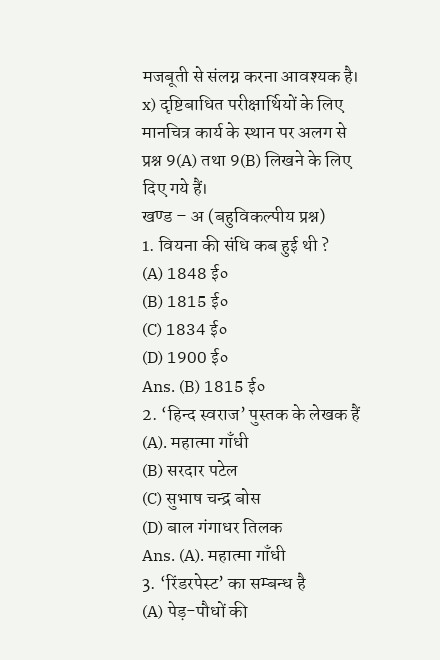मजबूती से संलग्न करना आवश्यक है।
x) दृष्टिबाधित परीक्षार्थियों के लिए मानचित्र कार्य के स्थान पर अलग से प्रश्न 9(A) तथा 9(B) लिखने के लिए दिए गये हैं।
खण्ड – अ (बहुविकल्पीय प्रश्न)
1. वियना की संधि कब हुई थी ?
(A) 1848 ई०
(B) 1815 ई०
(C) 1834 ई०
(D) 1900 ई०
Ans. (B) 1815 ई०
2. ‘हिन्द स्वराज’ पुस्तक के लेखक हैं
(A). महात्मा गाँधी
(B) सरदार पटेल
(C) सुभाष चन्द्र बोस
(D) बाल गंगाधर तिलक
Ans. (A). महात्मा गाँधी
3. ‘रिंडरपेस्ट’ का सम्बन्ध है
(A) पेड़-पौधों की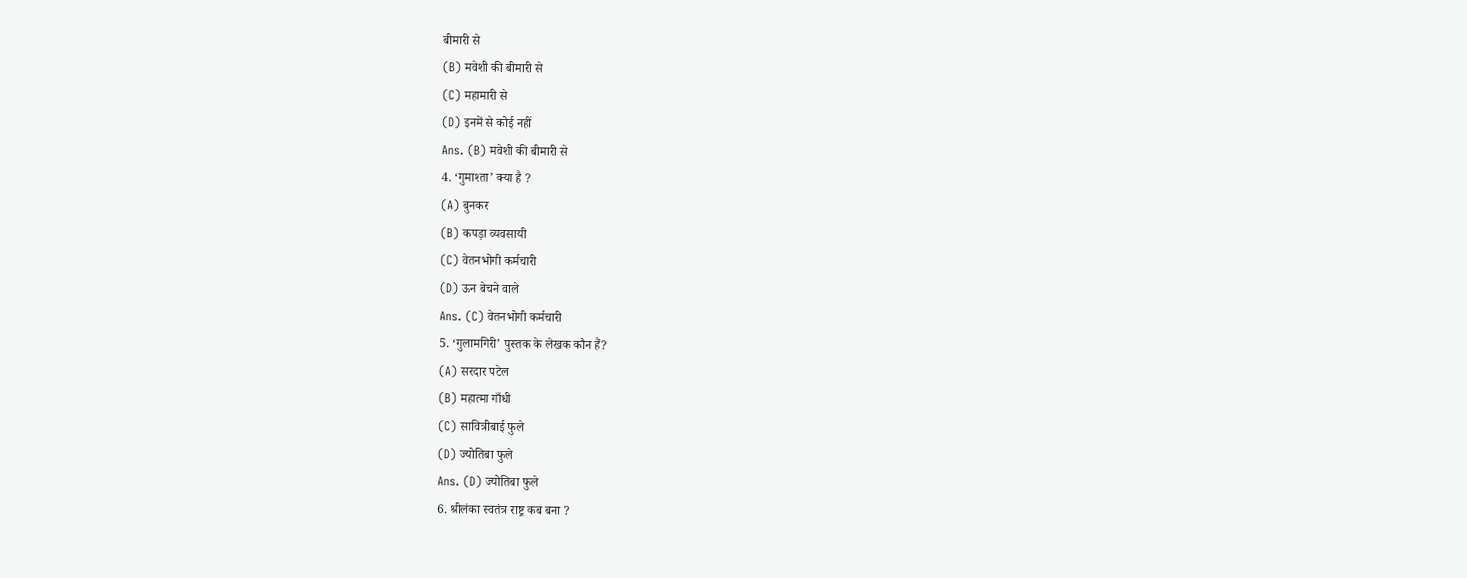बीमारी से
(B) मवेशी की बीमारी से
(C) महामारी से
(D) इनमें से कोई नहीं
Ans. (B) मवेशी की बीमारी से
4. ‘गुमाश्ता’ क्या है ?
(A) बुनकर
(B) कपड़ा व्यवसायी
(C) वेतनभोगी कर्मचारी
(D) ऊन बेचने वाले
Ans. (C) वेतनभोगी कर्मचारी
5. ‘गुलामगिरी’ पुस्तक के लेखक कौन हैं?
(A) सरदार पटेल
(B) महात्मा गाँधी
(C) सावित्रीबाई फुले
(D) ज्योतिबा फुले
Ans. (D) ज्योतिबा फुले
6. श्रीलंका स्वतंत्र राष्ट्र कब बना ?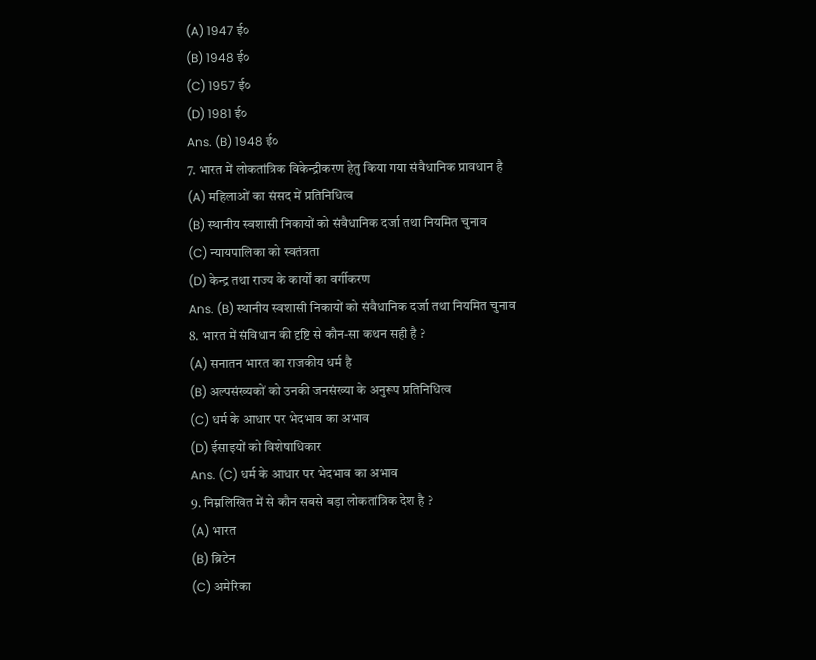(A) 1947 ई०
(B) 1948 ई०
(C) 1957 ई०
(D) 1981 ई०
Ans. (B) 1948 ई०
7. भारत में लोकतांत्रिक विकेन्द्रीकरण हेतु किया गया संवैधानिक प्रावधान है
(A) महिलाओं का संसद में प्रतिनिधित्व
(B) स्थानीय स्वशासी निकायों को संवैधानिक दर्जा तथा नियमित चुनाव
(C) न्यायपालिका को स्वतंत्रता
(D) केन्द्र तथा राज्य के कार्यों का वर्गीकरण
Ans. (B) स्थानीय स्वशासी निकायों को संवैधानिक दर्जा तथा नियमित चुनाव
8. भारत में संविधान की दृष्टि से कौन-सा कथन सही है ?
(A) सनातन भारत का राजकीय धर्म है
(B) अल्पसंख्यकों को उनकी जनसंख्या के अनुरूप प्रतिनिधित्व
(C) धर्म के आधार पर भेदभाव का अभाव
(D) ईसाइयों को विशेषाधिकार
Ans. (C) धर्म के आधार पर भेदभाव का अभाव
9. निम्नलिखित में से कौन सबसे बड़ा लोकतांत्रिक देश है ?
(A) भारत
(B) ब्रिटेन
(C) अमेरिका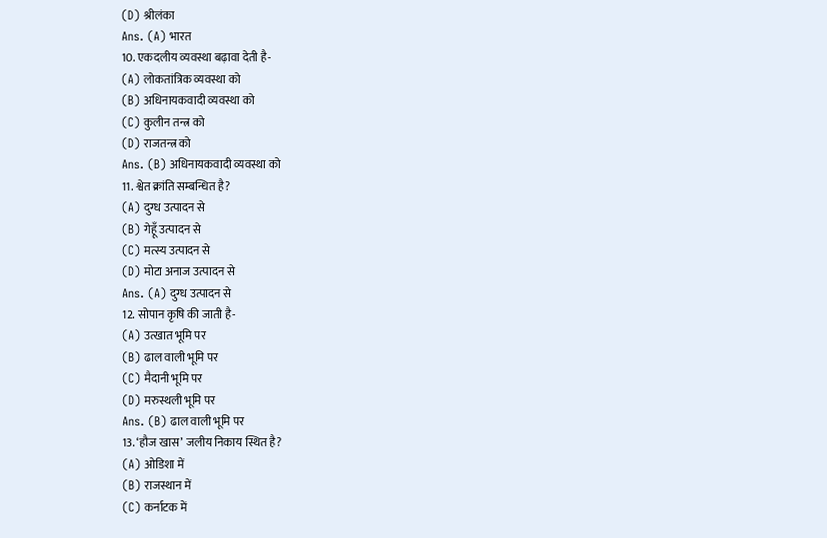(D) श्रीलंका
Ans. (A) भारत
10. एकदलीय व्यवस्था बढ़ावा देती है-
(A) लोकतांत्रिक व्यवस्था को
(B) अधिनायकवादी व्यवस्था को
(C) कुलीन तन्त्र को
(D) राजतन्त्र को
Ans. (B) अधिनायकवादी व्यवस्था को
11. श्वेत क्रांति सम्बन्धित है?
(A) दुग्ध उत्पादन से
(B) गेहूँ उत्पादन से
(C) मत्स्य उत्पादन से
(D) मोटा अनाज उत्पादन से
Ans. (A) दुग्ध उत्पादन से
12. सोपान कृषि की जाती है-
(A) उत्खात भूमि पर
(B) ढाल वाली भूमि पर
(C) मैदानी भूमि पर
(D) मरुस्थली भूमि पर
Ans. (B) ढाल वाली भूमि पर
13. ‘हौज खास’ जलीय निकाय स्थित है?
(A) ओडिशा में
(B) राजस्थान में
(C) कर्नाटक में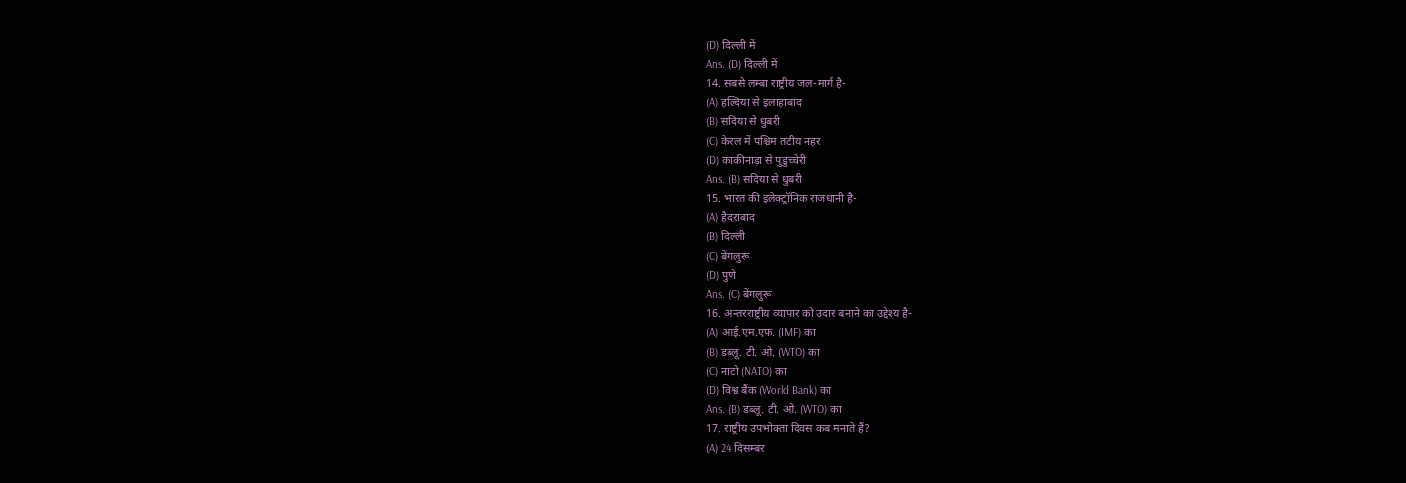(D) दिल्ली में
Ans. (D) दिल्ली में
14. सबसे लम्बा राष्ट्रीय जल-मार्ग है-
(A) हल्दिया से इलाहाबाद
(B) सदिया से धुबरी
(C) केरल में पश्चिम तटीय नहर
(D) काकीनाड़ा से पुडुच्चेरी
Ans. (B) सदिया से धुबरी
15. भारत की इलेक्ट्रॉनिक राजधानी है-
(A) हैदराबाद
(B) दिल्ली
(C) बेंगलुरू
(D) पुणे
Ans. (C) बेंगलुरू
16. अन्तरराष्ट्रीय व्यापार को उदार बनाने का उद्देश्य है-
(A) आई.एम.एफ. (IMF) का
(B) डब्लू. टी. ओ. (WTO) का
(C) नाटो (NATO) का
(D) विश्व बैंक (World Bank) का
Ans. (B) डब्लू. टी. ओ. (WTO) का
17. राष्ट्रीय उपभोक्ता दिवस कब मनाते हैं?
(A) 24 दिसम्बर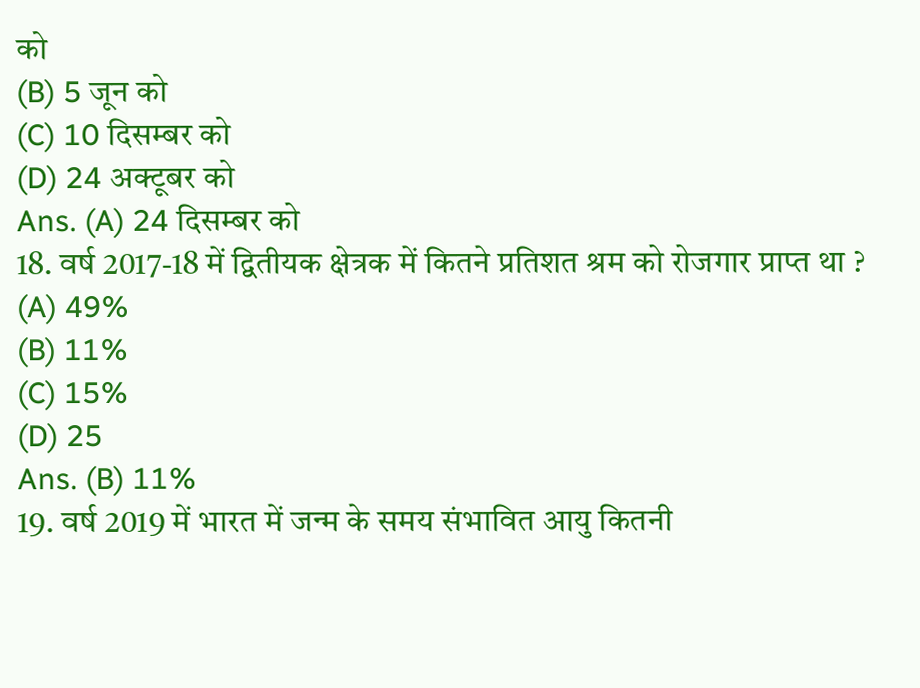को
(B) 5 जून को
(C) 10 दिसम्बर को
(D) 24 अक्टूबर को
Ans. (A) 24 दिसम्बर को
18. वर्ष 2017-18 में द्वितीयक क्षेत्रक में कितने प्रतिशत श्रम को रोजगार प्राप्त था ?
(A) 49%
(B) 11%
(C) 15%
(D) 25
Ans. (B) 11%
19. वर्ष 2019 में भारत में जन्म के समय संभावित आयु कितनी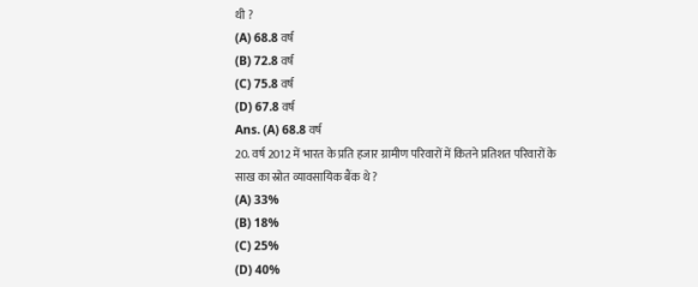थी ?
(A) 68.8 वर्ष
(B) 72.8 वर्ष
(C) 75.8 वर्ष
(D) 67.8 वर्ष
Ans. (A) 68.8 वर्ष
20. वर्ष 2012 में भारत के प्रति हजार ग्रामीण परिवारों में कितने प्रतिशत परिवारों के साख का स्रोत व्यावसायिक बैंक थे ?
(A) 33%
(B) 18%
(C) 25%
(D) 40%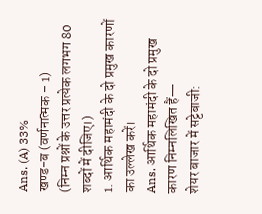Ans. (A) 33%
खण्ड-ब (वर्णनात्मक – 1)
(निम्न प्रश्नों के उत्तर प्रत्येक लगभग 80 शब्दों में दीजिए।)
1. आर्थिक महामंदी के दो प्रमुख कारणों का उल्लेख करें।
Ans. आर्थिक महामंदी के दो प्रमुख कारण निम्नलिखित हैं—
शेयर बाजार में सट्टेबाजी: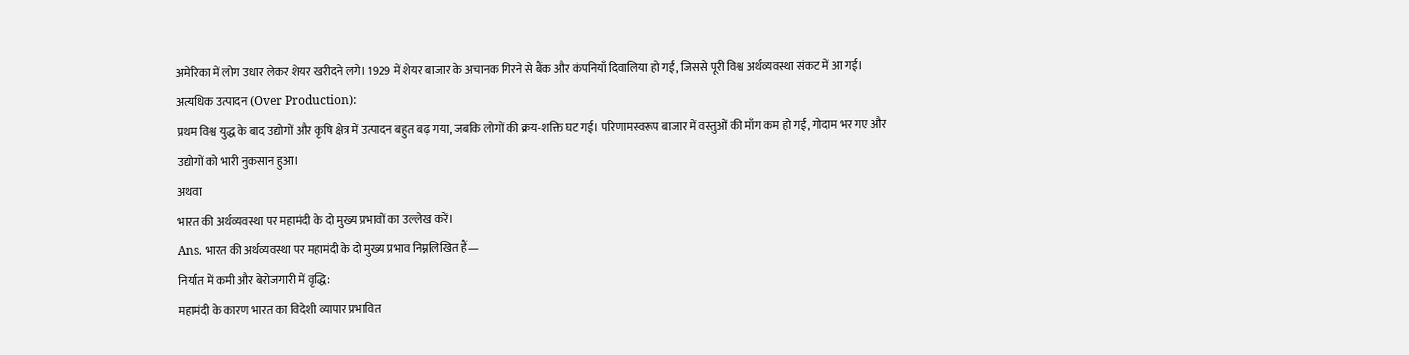अमेरिका में लोग उधार लेकर शेयर खरीदने लगे। 1929 में शेयर बाजार के अचानक गिरने से बैंक और कंपनियाँ दिवालिया हो गईं, जिससे पूरी विश्व अर्थव्यवस्था संकट में आ गई।
अत्यधिक उत्पादन (Over Production):
प्रथम विश्व युद्ध के बाद उद्योगों और कृषि क्षेत्र में उत्पादन बहुत बढ़ गया, जबकि लोगों की क्रय-शक्ति घट गई। परिणामस्वरूप बाजार में वस्तुओं की माँग कम हो गई, गोदाम भर गए और उद्योगों को भारी नुकसान हुआ।
अथवा
भारत की अर्थव्यवस्था पर महामंदी के दो मुख्य प्रभावों का उल्लेख करें।
Ans. भारत की अर्थव्यवस्था पर महामंदी के दो मुख्य प्रभाव निम्नलिखित हैं—
निर्यात में कमी और बेरोजगारी में वृद्धि:
महामंदी के कारण भारत का विदेशी व्यापार प्रभावित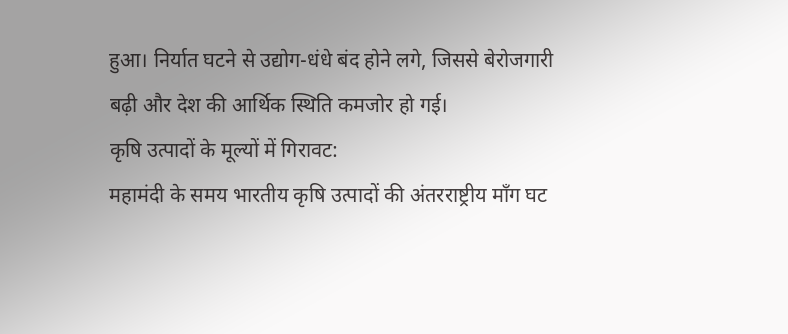हुआ। निर्यात घटने से उद्योग-धंधे बंद होने लगे, जिससे बेरोजगारी बढ़ी और देश की आर्थिक स्थिति कमजोर हो गई।
कृषि उत्पादों के मूल्यों में गिरावट:
महामंदी के समय भारतीय कृषि उत्पादों की अंतरराष्ट्रीय माँग घट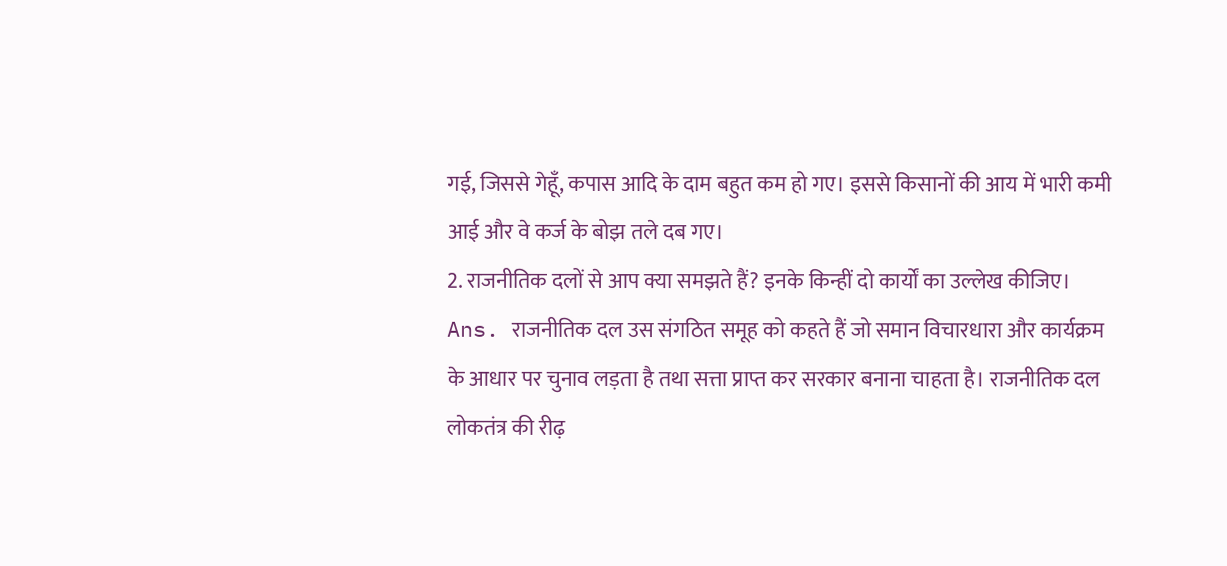गई, जिससे गेहूँ, कपास आदि के दाम बहुत कम हो गए। इससे किसानों की आय में भारी कमी आई और वे कर्ज के बोझ तले दब गए।
2. राजनीतिक दलों से आप क्या समझते हैं? इनके किन्हीं दो कार्यों का उल्लेख कीजिए।
Ans. राजनीतिक दल उस संगठित समूह को कहते हैं जो समान विचारधारा और कार्यक्रम के आधार पर चुनाव लड़ता है तथा सत्ता प्राप्त कर सरकार बनाना चाहता है। राजनीतिक दल लोकतंत्र की रीढ़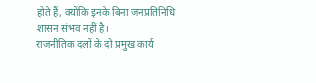होते हैं, क्योंकि इनके बिना जनप्रतिनिधि शासन संभव नहीं है।
राजनीतिक दलों के दो प्रमुख कार्य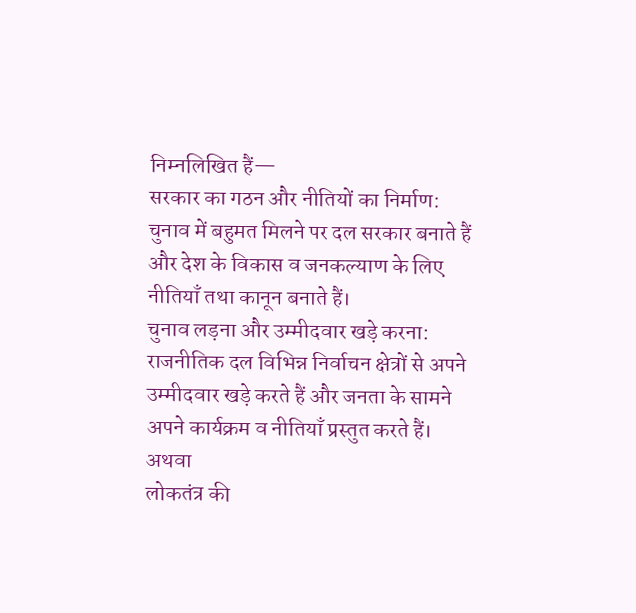निम्नलिखित हैं—
सरकार का गठन और नीतियों का निर्माण:
चुनाव में बहुमत मिलने पर दल सरकार बनाते हैं और देश के विकास व जनकल्याण के लिए नीतियाँ तथा कानून बनाते हैं।
चुनाव लड़ना और उम्मीदवार खड़े करना:
राजनीतिक दल विभिन्न निर्वाचन क्षेत्रों से अपने उम्मीदवार खड़े करते हैं और जनता के सामने अपने कार्यक्रम व नीतियाँ प्रस्तुत करते हैं।
अथवा
लोकतंत्र की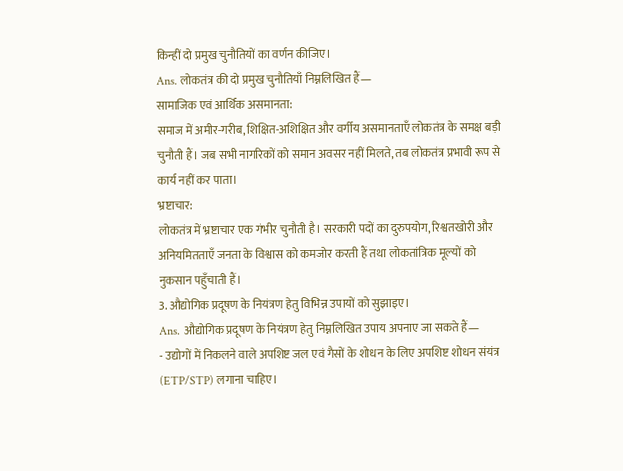किन्हीं दो प्रमुख चुनौतियों का वर्णन कीजिए।
Ans. लोकतंत्र की दो प्रमुख चुनौतियाँ निम्नलिखित हैं—
सामाजिक एवं आर्थिक असमानता:
समाज में अमीर-गरीब, शिक्षित-अशिक्षित और वर्गीय असमानताएँ लोकतंत्र के समक्ष बड़ी चुनौती हैं। जब सभी नागरिकों को समान अवसर नहीं मिलते, तब लोकतंत्र प्रभावी रूप से कार्य नहीं कर पाता।
भ्रष्टाचार:
लोकतंत्र में भ्रष्टाचार एक गंभीर चुनौती है। सरकारी पदों का दुरुपयोग, रिश्वतखोरी और अनियमितताएँ जनता के विश्वास को कमजोर करती हैं तथा लोकतांत्रिक मूल्यों को नुकसान पहुँचाती हैं।
3. औद्योगिक प्रदूषण के नियंत्रण हेतु विभिन्न उपायों को सुझाइए।
Ans. औद्योगिक प्रदूषण के नियंत्रण हेतु निम्नलिखित उपाय अपनाए जा सकते हैं—
- उद्योगों में निकलने वाले अपशिष्ट जल एवं गैसों के शोधन के लिए अपशिष्ट शोधन संयंत्र (ETP/STP) लगाना चाहिए।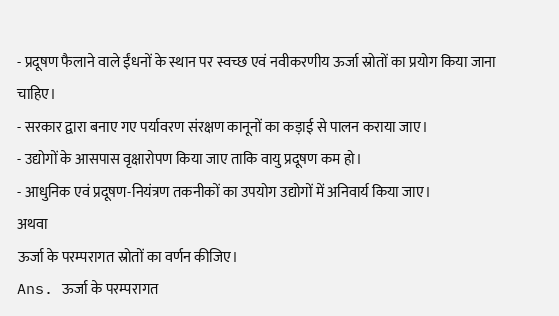- प्रदूषण फैलाने वाले ईंधनों के स्थान पर स्वच्छ एवं नवीकरणीय ऊर्जा स्रोतों का प्रयोग किया जाना चाहिए।
- सरकार द्वारा बनाए गए पर्यावरण संरक्षण कानूनों का कड़ाई से पालन कराया जाए।
- उद्योगों के आसपास वृक्षारोपण किया जाए ताकि वायु प्रदूषण कम हो।
- आधुनिक एवं प्रदूषण-नियंत्रण तकनीकों का उपयोग उद्योगों में अनिवार्य किया जाए।
अथवा
ऊर्जा के परम्परागत स्रोतों का वर्णन कीजिए।
Ans. ऊर्जा के परम्परागत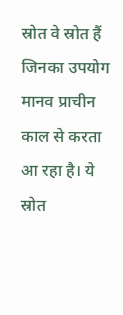स्रोत वे स्रोत हैं जिनका उपयोग मानव प्राचीन काल से करता आ रहा है। ये स्रोत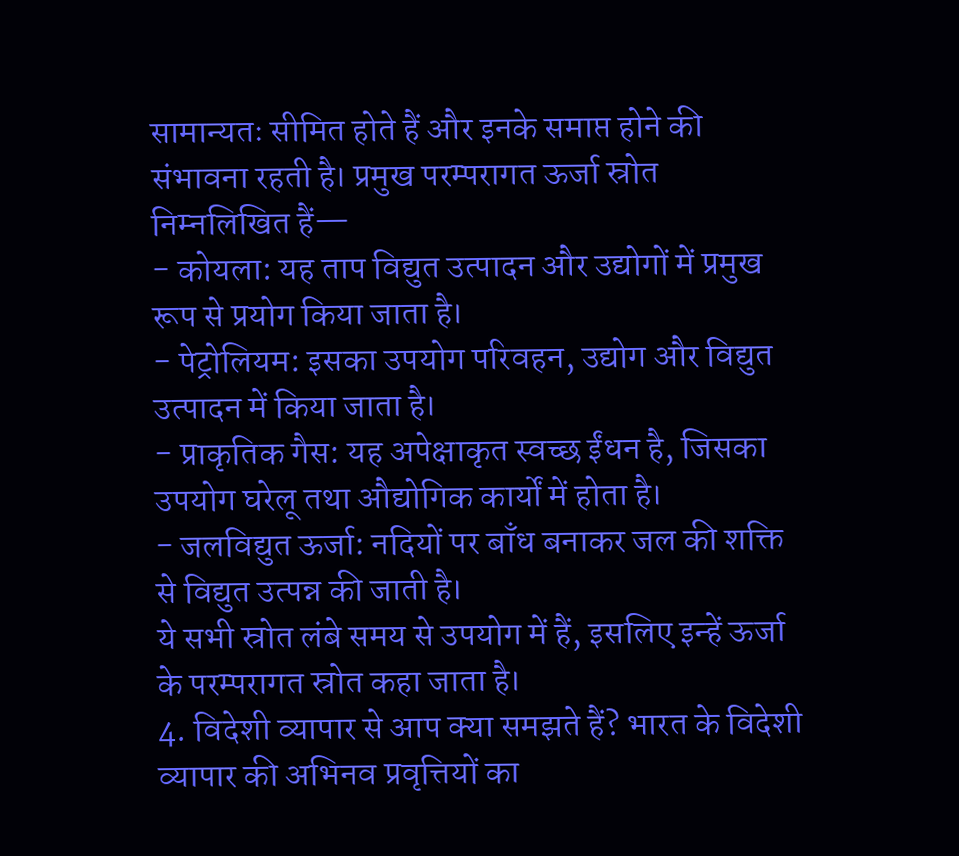सामान्यतः सीमित होते हैं और इनके समाप्त होने की संभावना रहती है। प्रमुख परम्परागत ऊर्जा स्रोत निम्नलिखित हैं—
- कोयला: यह ताप विद्युत उत्पादन और उद्योगों में प्रमुख रूप से प्रयोग किया जाता है।
- पेट्रोलियम: इसका उपयोग परिवहन, उद्योग और विद्युत उत्पादन में किया जाता है।
- प्राकृतिक गैस: यह अपेक्षाकृत स्वच्छ ईंधन है, जिसका उपयोग घरेलू तथा औद्योगिक कार्यों में होता है।
- जलविद्युत ऊर्जा: नदियों पर बाँध बनाकर जल की शक्ति से विद्युत उत्पन्न की जाती है।
ये सभी स्रोत लंबे समय से उपयोग में हैं, इसलिए इन्हें ऊर्जा के परम्परागत स्रोत कहा जाता है।
4. विदेशी व्यापार से आप क्या समझते हैं? भारत के विदेशी व्यापार की अभिनव प्रवृत्तियों का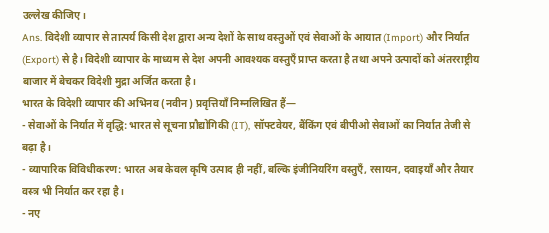उल्लेख कीजिए।
Ans. विदेशी व्यापार से तात्पर्य किसी देश द्वारा अन्य देशों के साथ वस्तुओं एवं सेवाओं के आयात (Import) और निर्यात (Export) से है। विदेशी व्यापार के माध्यम से देश अपनी आवश्यक वस्तुएँ प्राप्त करता है तथा अपने उत्पादों को अंतरराष्ट्रीय बाजार में बेचकर विदेशी मुद्रा अर्जित करता है।
भारत के विदेशी व्यापार की अभिनव (नवीन) प्रवृत्तियाँ निम्नलिखित हैं—
- सेवाओं के निर्यात में वृद्धि: भारत से सूचना प्रौद्योगिकी (IT), सॉफ्टवेयर, बैंकिंग एवं बीपीओ सेवाओं का निर्यात तेजी से बढ़ा है।
- व्यापारिक विविधीकरण: भारत अब केवल कृषि उत्पाद ही नहीं, बल्कि इंजीनियरिंग वस्तुएँ, रसायन, दवाइयाँ और तैयार वस्त्र भी निर्यात कर रहा है।
- नए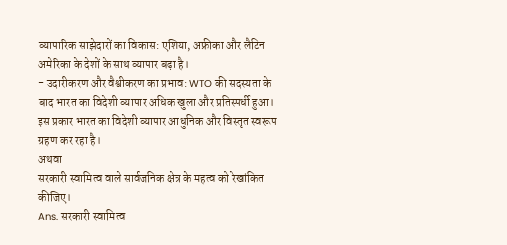व्यापारिक साझेदारों का विकास: एशिया, अफ्रीका और लैटिन अमेरिका के देशों के साथ व्यापार बढ़ा है।
- उदारीकरण और वैश्वीकरण का प्रभाव: WTO की सदस्यता के बाद भारत का विदेशी व्यापार अधिक खुला और प्रतिस्पर्धी हुआ।
इस प्रकार भारत का विदेशी व्यापार आधुनिक और विस्तृत स्वरूप ग्रहण कर रहा है।
अथवा
सरकारी स्वामित्व वाले सार्वजनिक क्षेत्र के महत्व को रेखांकित कीजिए।
Ans. सरकारी स्वामित्व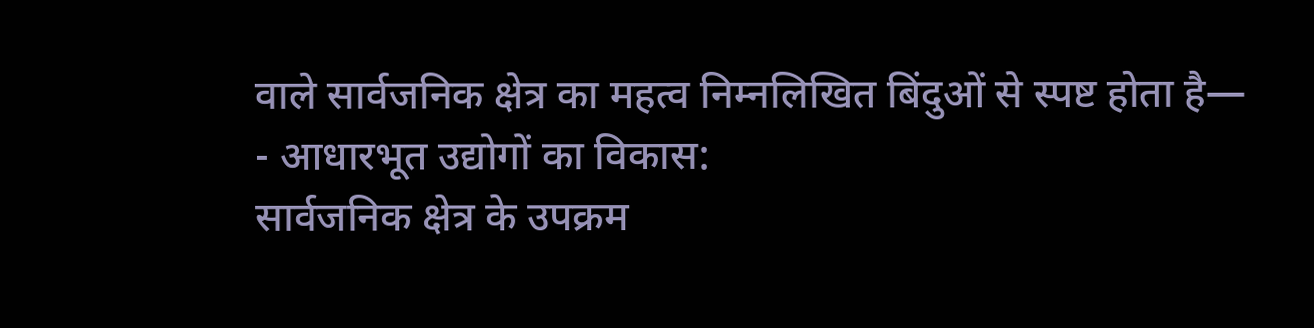वाले सार्वजनिक क्षेत्र का महत्व निम्नलिखित बिंदुओं से स्पष्ट होता है—
- आधारभूत उद्योगों का विकास:
सार्वजनिक क्षेत्र के उपक्रम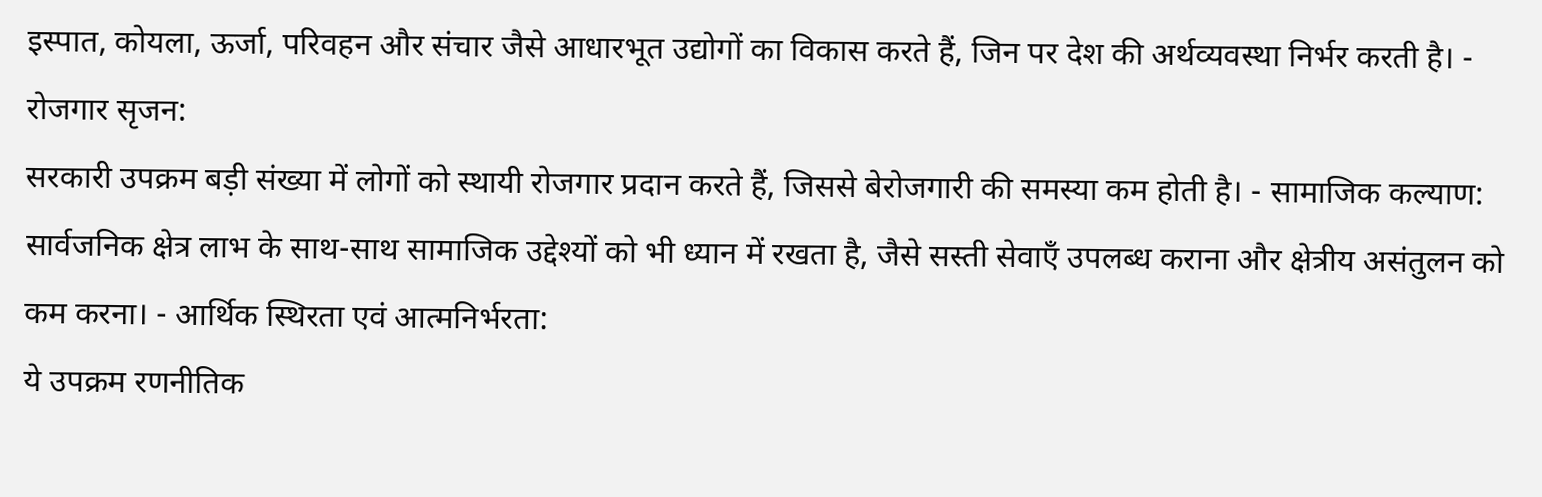इस्पात, कोयला, ऊर्जा, परिवहन और संचार जैसे आधारभूत उद्योगों का विकास करते हैं, जिन पर देश की अर्थव्यवस्था निर्भर करती है। - रोजगार सृजन:
सरकारी उपक्रम बड़ी संख्या में लोगों को स्थायी रोजगार प्रदान करते हैं, जिससे बेरोजगारी की समस्या कम होती है। - सामाजिक कल्याण:
सार्वजनिक क्षेत्र लाभ के साथ-साथ सामाजिक उद्देश्यों को भी ध्यान में रखता है, जैसे सस्ती सेवाएँ उपलब्ध कराना और क्षेत्रीय असंतुलन को कम करना। - आर्थिक स्थिरता एवं आत्मनिर्भरता:
ये उपक्रम रणनीतिक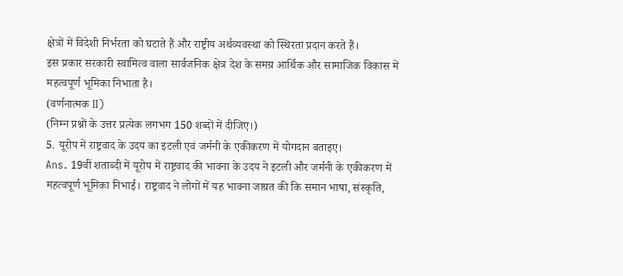क्षेत्रों में विदेशी निर्भरता को घटाते हैं और राष्ट्रीय अर्थव्यवस्था को स्थिरता प्रदान करते हैं।
इस प्रकार सरकारी स्वामित्व वाला सार्वजनिक क्षेत्र देश के समग्र आर्थिक और सामाजिक विकास में महत्वपूर्ण भूमिका निभाता है।
(वर्णनात्मक II)
(निम्न प्रश्नों के उत्तर प्रत्येक लगभग 150 शब्दों में दीजिए।)
5. यूरोप में राष्ट्रवाद के उदय का इटली एवं जर्मनी के एकीकरण में योगदान बताइए।
Ans. 19वीं शताब्दी में यूरोप में राष्ट्रवाद की भावना के उदय ने इटली और जर्मनी के एकीकरण में महत्वपूर्ण भूमिका निभाई। राष्ट्रवाद ने लोगों में यह भावना जाग्रत की कि समान भाषा, संस्कृति,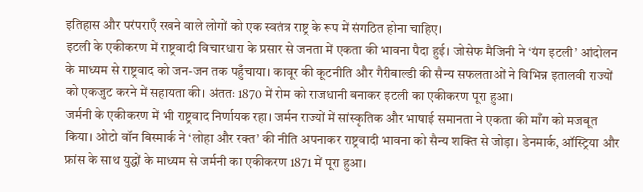इतिहास और परंपराएँ रखने वाले लोगों को एक स्वतंत्र राष्ट्र के रूप में संगठित होना चाहिए।
इटली के एकीकरण में राष्ट्रवादी विचारधारा के प्रसार से जनता में एकता की भावना पैदा हुई। जोसेफ मैजिनी ने ‘यंग इटली’ आंदोलन के माध्यम से राष्ट्रवाद को जन-जन तक पहुँचाया। कावूर की कूटनीति और गैरीबाल्डी की सैन्य सफलताओं ने विभिन्न इतालवी राज्यों को एकजुट करने में सहायता की। अंततः 1870 में रोम को राजधानी बनाकर इटली का एकीकरण पूरा हुआ।
जर्मनी के एकीकरण में भी राष्ट्रवाद निर्णायक रहा। जर्मन राज्यों में सांस्कृतिक और भाषाई समानता ने एकता की माँग को मजबूत किया। ओटो वॉन बिस्मार्क ने ‘लोहा और रक्त’ की नीति अपनाकर राष्ट्रवादी भावना को सैन्य शक्ति से जोड़ा। डेनमार्क, ऑस्ट्रिया और फ्रांस के साथ युद्धों के माध्यम से जर्मनी का एकीकरण 1871 में पूरा हुआ।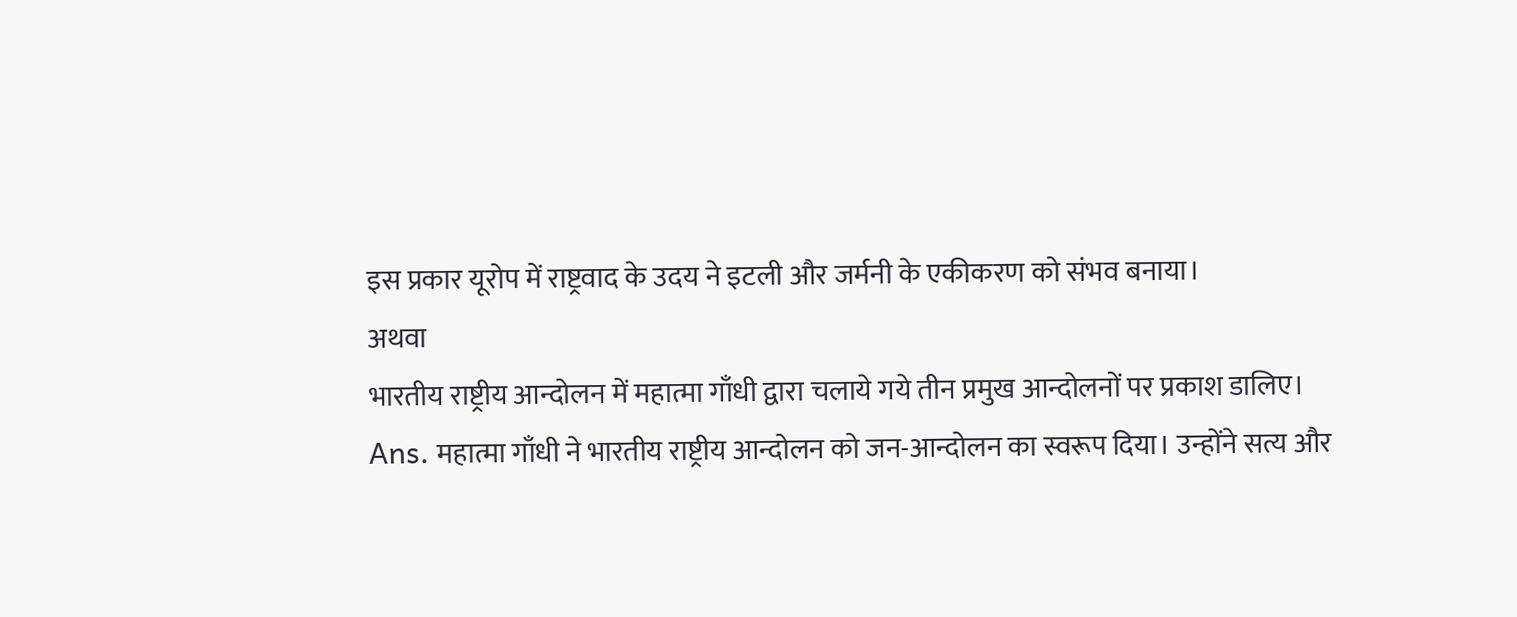इस प्रकार यूरोप में राष्ट्रवाद के उदय ने इटली और जर्मनी के एकीकरण को संभव बनाया।
अथवा
भारतीय राष्ट्रीय आन्दोलन में महात्मा गाँधी द्वारा चलाये गये तीन प्रमुख आन्दोलनों पर प्रकाश डालिए।
Ans. महात्मा गाँधी ने भारतीय राष्ट्रीय आन्दोलन को जन-आन्दोलन का स्वरूप दिया। उन्होंने सत्य और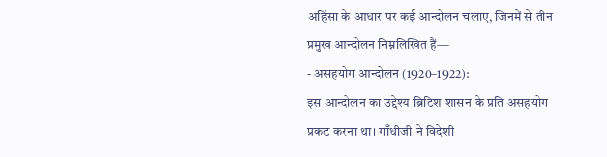अहिंसा के आधार पर कई आन्दोलन चलाए, जिनमें से तीन प्रमुख आन्दोलन निम्नलिखित हैं—
- असहयोग आन्दोलन (1920–1922):
इस आन्दोलन का उद्देश्य ब्रिटिश शासन के प्रति असहयोग प्रकट करना था। गाँधीजी ने विदेशी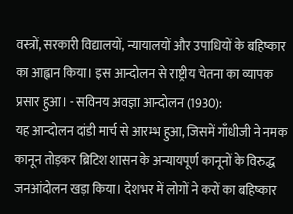वस्त्रों, सरकारी विद्यालयों, न्यायालयों और उपाधियों के बहिष्कार का आह्वान किया। इस आन्दोलन से राष्ट्रीय चेतना का व्यापक प्रसार हुआ। - सविनय अवज्ञा आन्दोलन (1930):
यह आन्दोलन दांडी मार्च से आरम्भ हुआ, जिसमें गाँधीजी ने नमक कानून तोड़कर ब्रिटिश शासन के अन्यायपूर्ण कानूनों के विरुद्ध जनआंदोलन खड़ा किया। देशभर में लोगों ने करों का बहिष्कार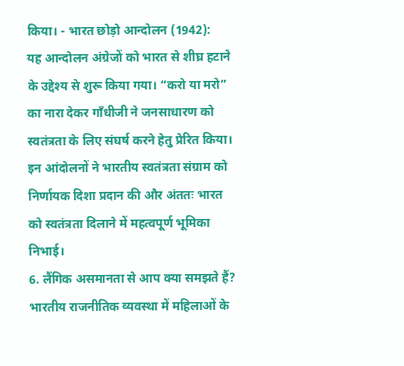किया। - भारत छोड़ो आन्दोलन (1942):
यह आन्दोलन अंग्रेजों को भारत से शीघ्र हटाने के उद्देश्य से शुरू किया गया। “करो या मरो” का नारा देकर गाँधीजी ने जनसाधारण को स्वतंत्रता के लिए संघर्ष करने हेतु प्रेरित किया।
इन आंदोलनों ने भारतीय स्वतंत्रता संग्राम को निर्णायक दिशा प्रदान की और अंततः भारत को स्वतंत्रता दिलाने में महत्वपूर्ण भूमिका निभाई।
6. लैंगिक असमानता से आप क्या समझते हैं? भारतीय राजनीतिक व्यवस्था में महिलाओं के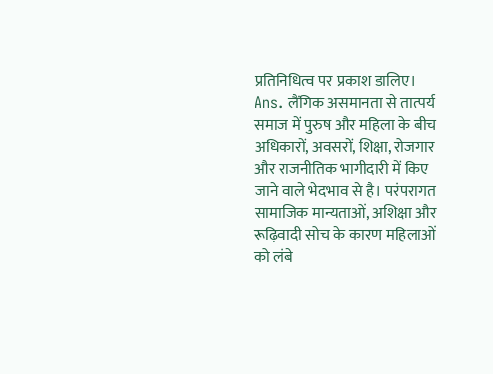प्रतिनिधित्व पर प्रकाश डालिए।
Ans. लैंगिक असमानता से तात्पर्य समाज में पुरुष और महिला के बीच अधिकारों, अवसरों, शिक्षा, रोजगार और राजनीतिक भागीदारी में किए जाने वाले भेदभाव से है। परंपरागत सामाजिक मान्यताओं, अशिक्षा और रूढ़िवादी सोच के कारण महिलाओं को लंबे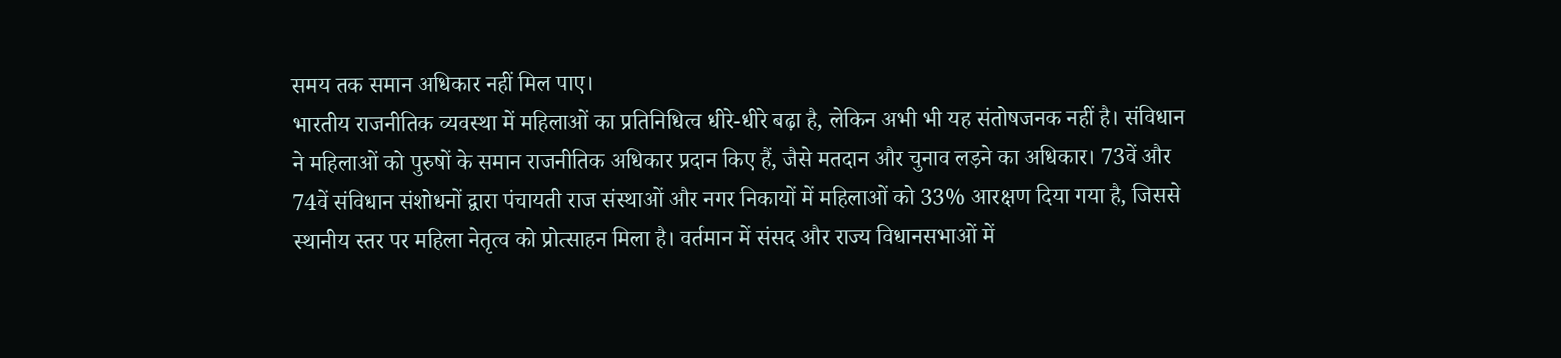समय तक समान अधिकार नहीं मिल पाए।
भारतीय राजनीतिक व्यवस्था में महिलाओं का प्रतिनिधित्व धीरे-धीरे बढ़ा है, लेकिन अभी भी यह संतोषजनक नहीं है। संविधान ने महिलाओं को पुरुषों के समान राजनीतिक अधिकार प्रदान किए हैं, जैसे मतदान और चुनाव लड़ने का अधिकार। 73वें और 74वें संविधान संशोधनों द्वारा पंचायती राज संस्थाओं और नगर निकायों में महिलाओं को 33% आरक्षण दिया गया है, जिससे स्थानीय स्तर पर महिला नेतृत्व को प्रोत्साहन मिला है। वर्तमान में संसद और राज्य विधानसभाओं में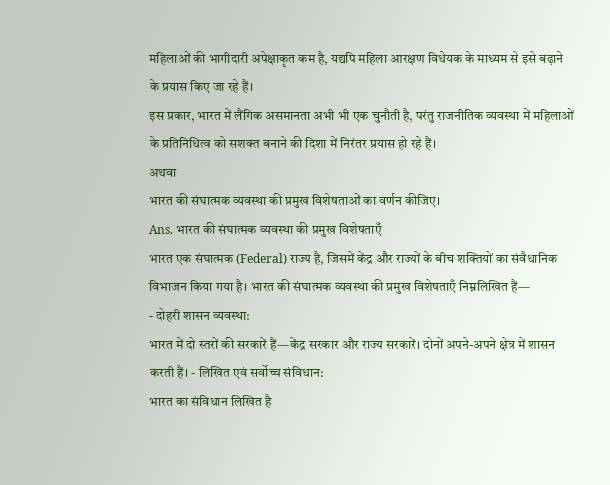महिलाओं की भागीदारी अपेक्षाकृत कम है, यद्यपि महिला आरक्षण विधेयक के माध्यम से इसे बढ़ाने के प्रयास किए जा रहे हैं।
इस प्रकार, भारत में लैंगिक असमानता अभी भी एक चुनौती है, परंतु राजनीतिक व्यवस्था में महिलाओं के प्रतिनिधित्व को सशक्त बनाने की दिशा में निरंतर प्रयास हो रहे हैं।
अथवा
भारत की संघात्मक व्यवस्था की प्रमुख विशेषताओं का वर्णन कीजिए।
Ans. भारत की संघात्मक व्यवस्था की प्रमुख विशेषताएँ
भारत एक संघात्मक (Federal) राज्य है, जिसमें केंद्र और राज्यों के बीच शक्तियों का संवैधानिक विभाजन किया गया है। भारत की संघात्मक व्यवस्था की प्रमुख विशेषताएँ निम्नलिखित हैं—
- दोहरी शासन व्यवस्था:
भारत में दो स्तरों की सरकारें हैं—केंद्र सरकार और राज्य सरकारें। दोनों अपने-अपने क्षेत्र में शासन करती हैं। - लिखित एवं सर्वोच्च संविधान:
भारत का संविधान लिखित है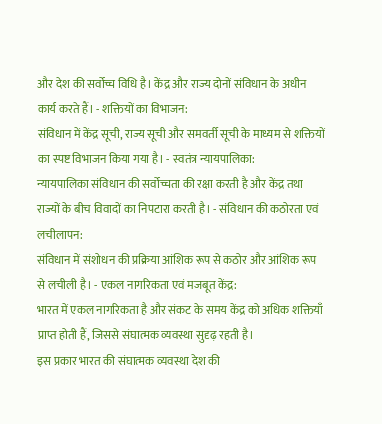और देश की सर्वोच्च विधि है। केंद्र और राज्य दोनों संविधान के अधीन कार्य करते हैं। - शक्तियों का विभाजन:
संविधान में केंद्र सूची, राज्य सूची और समवर्ती सूची के माध्यम से शक्तियों का स्पष्ट विभाजन किया गया है। - स्वतंत्र न्यायपालिका:
न्यायपालिका संविधान की सर्वोच्चता की रक्षा करती है और केंद्र तथा राज्यों के बीच विवादों का निपटारा करती है। - संविधान की कठोरता एवं लचीलापन:
संविधान में संशोधन की प्रक्रिया आंशिक रूप से कठोर और आंशिक रूप से लचीली है। - एकल नागरिकता एवं मजबूत केंद्र:
भारत में एकल नागरिकता है और संकट के समय केंद्र को अधिक शक्तियाँ प्राप्त होती हैं, जिससे संघात्मक व्यवस्था सुदृढ़ रहती है।
इस प्रकार भारत की संघात्मक व्यवस्था देश की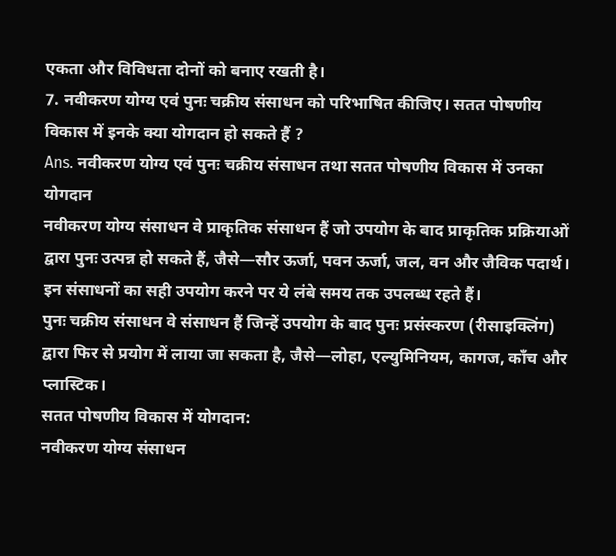एकता और विविधता दोनों को बनाए रखती है।
7. नवीकरण योग्य एवं पुनः चक्रीय संसाधन को परिभाषित कीजिए। सतत पोषणीय विकास में इनके क्या योगदान हो सकते हैं ?
Ans. नवीकरण योग्य एवं पुनः चक्रीय संसाधन तथा सतत पोषणीय विकास में उनका योगदान
नवीकरण योग्य संसाधन वे प्राकृतिक संसाधन हैं जो उपयोग के बाद प्राकृतिक प्रक्रियाओं द्वारा पुनः उत्पन्न हो सकते हैं, जैसे—सौर ऊर्जा, पवन ऊर्जा, जल, वन और जैविक पदार्थ। इन संसाधनों का सही उपयोग करने पर ये लंबे समय तक उपलब्ध रहते हैं।
पुनः चक्रीय संसाधन वे संसाधन हैं जिन्हें उपयोग के बाद पुनः प्रसंस्करण (रीसाइक्लिंग) द्वारा फिर से प्रयोग में लाया जा सकता है, जैसे—लोहा, एल्युमिनियम, कागज, काँच और प्लास्टिक।
सतत पोषणीय विकास में योगदान:
नवीकरण योग्य संसाधन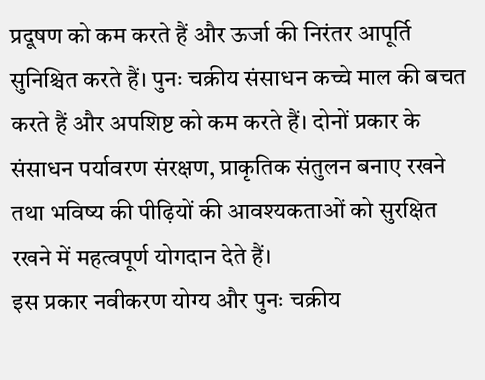प्रदूषण को कम करते हैं और ऊर्जा की निरंतर आपूर्ति सुनिश्चित करते हैं। पुनः चक्रीय संसाधन कच्चे माल की बचत करते हैं और अपशिष्ट को कम करते हैं। दोनों प्रकार के संसाधन पर्यावरण संरक्षण, प्राकृतिक संतुलन बनाए रखने तथा भविष्य की पीढ़ियों की आवश्यकताओं को सुरक्षित रखने में महत्वपूर्ण योगदान देते हैं।
इस प्रकार नवीकरण योग्य और पुनः चक्रीय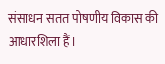संसाधन सतत पोषणीय विकास की आधारशिला हैं।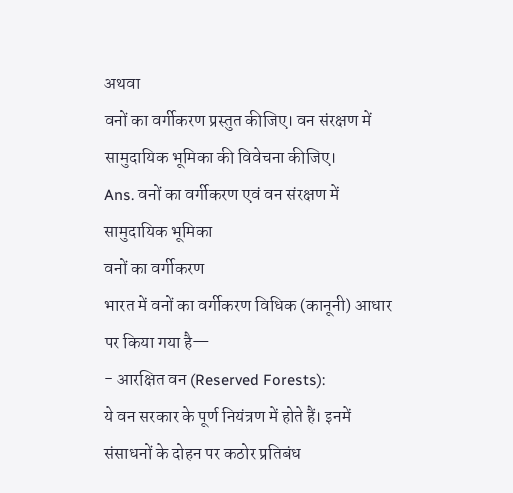अथवा
वनों का वर्गीकरण प्रस्तुत कीजिए। वन संरक्षण में सामुदायिक भूमिका की विवेचना कीजिए।
Ans. वनों का वर्गीकरण एवं वन संरक्षण में सामुदायिक भूमिका
वनों का वर्गीकरण
भारत में वनों का वर्गीकरण विधिक (कानूनी) आधार पर किया गया है—
- आरक्षित वन (Reserved Forests):
ये वन सरकार के पूर्ण नियंत्रण में होते हैं। इनमें संसाधनों के दोहन पर कठोर प्रतिबंध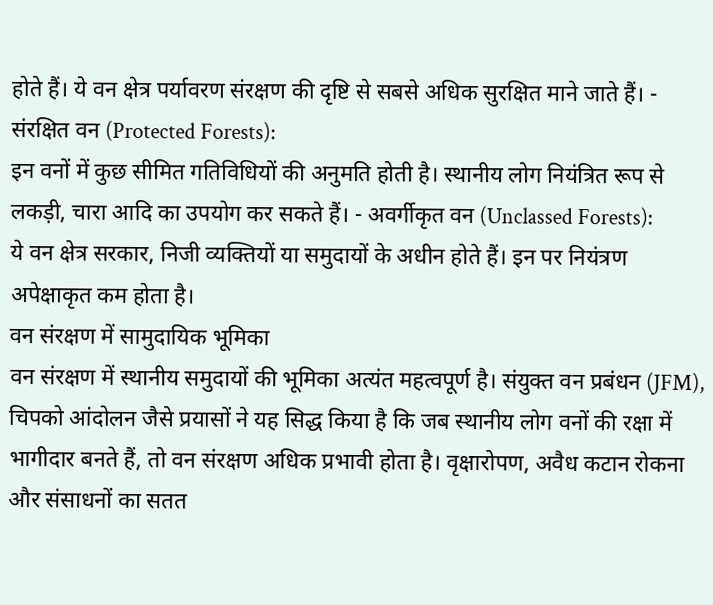होते हैं। ये वन क्षेत्र पर्यावरण संरक्षण की दृष्टि से सबसे अधिक सुरक्षित माने जाते हैं। - संरक्षित वन (Protected Forests):
इन वनों में कुछ सीमित गतिविधियों की अनुमति होती है। स्थानीय लोग नियंत्रित रूप से लकड़ी, चारा आदि का उपयोग कर सकते हैं। - अवर्गीकृत वन (Unclassed Forests):
ये वन क्षेत्र सरकार, निजी व्यक्तियों या समुदायों के अधीन होते हैं। इन पर नियंत्रण अपेक्षाकृत कम होता है।
वन संरक्षण में सामुदायिक भूमिका
वन संरक्षण में स्थानीय समुदायों की भूमिका अत्यंत महत्वपूर्ण है। संयुक्त वन प्रबंधन (JFM), चिपको आंदोलन जैसे प्रयासों ने यह सिद्ध किया है कि जब स्थानीय लोग वनों की रक्षा में भागीदार बनते हैं, तो वन संरक्षण अधिक प्रभावी होता है। वृक्षारोपण, अवैध कटान रोकना और संसाधनों का सतत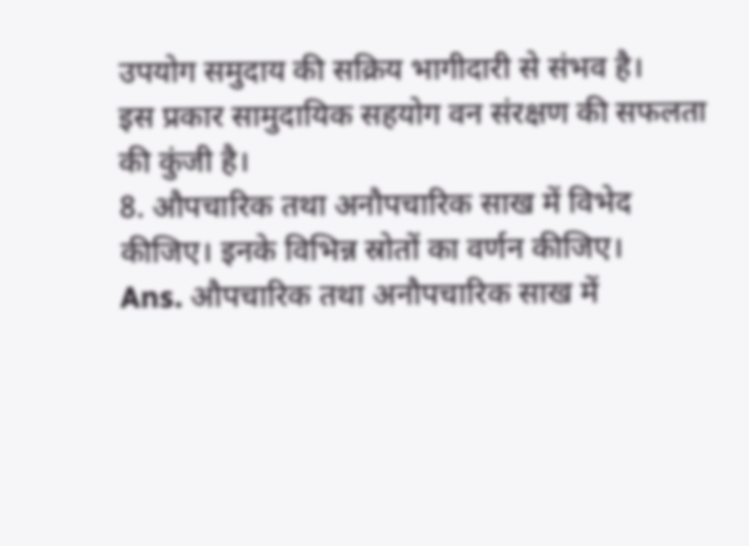उपयोग समुदाय की सक्रिय भागीदारी से संभव है।
इस प्रकार सामुदायिक सहयोग वन संरक्षण की सफलता की कुंजी है।
8. औपचारिक तथा अनौपचारिक साख में विभेद कीजिए। इनके विभिन्न स्रोतों का वर्णन कीजिए।
Ans. औपचारिक तथा अनौपचारिक साख में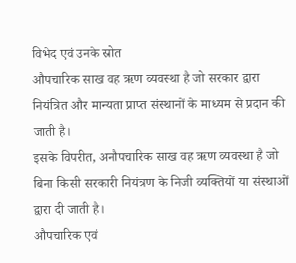विभेद एवं उनके स्रोत
औपचारिक साख वह ऋण व्यवस्था है जो सरकार द्वारा नियंत्रित और मान्यता प्राप्त संस्थानों के माध्यम से प्रदान की जाती है।
इसके विपरीत, अनौपचारिक साख वह ऋण व्यवस्था है जो बिना किसी सरकारी नियंत्रण के निजी व्यक्तियों या संस्थाओं द्वारा दी जाती है।
औपचारिक एवं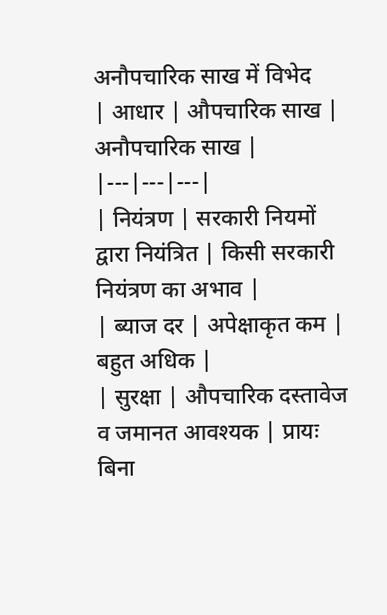अनौपचारिक साख में विभेद
| आधार | औपचारिक साख | अनौपचारिक साख |
|---|---|---|
| नियंत्रण | सरकारी नियमों द्वारा नियंत्रित | किसी सरकारी नियंत्रण का अभाव |
| ब्याज दर | अपेक्षाकृत कम | बहुत अधिक |
| सुरक्षा | औपचारिक दस्तावेज व जमानत आवश्यक | प्रायः बिना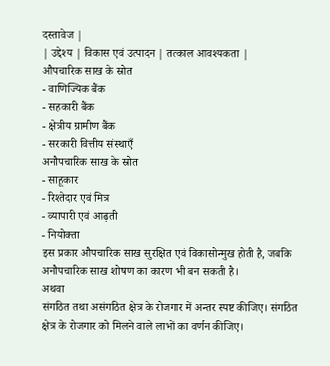दस्तावेज |
| उद्देश्य | विकास एवं उत्पादन | तत्काल आवश्यकता |
औपचारिक साख के स्रोत
- वाणिज्यिक बैंक
- सहकारी बैंक
- क्षेत्रीय ग्रामीण बैंक
- सरकारी वित्तीय संस्थाएँ
अनौपचारिक साख के स्रोत
- साहूकार
- रिश्तेदार एवं मित्र
- व्यापारी एवं आढ़ती
- नियोक्ता
इस प्रकार औपचारिक साख सुरक्षित एवं विकासोन्मुख होती है, जबकि अनौपचारिक साख शोषण का कारण भी बन सकती है।
अथवा
संगठित तथा असंगठित क्षेत्र के रोजगार में अन्तर स्पष्ट कीजिए। संगठित क्षेत्र के रोजगार को मिलने वाले लाभों का वर्णन कीजिए।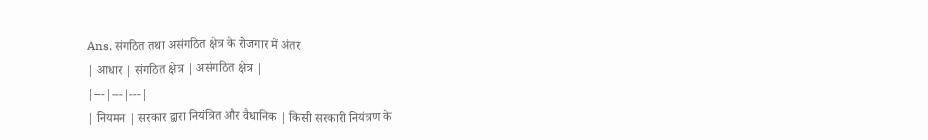Ans. संगठित तथा असंगठित क्षेत्र के रोजगार में अंतर
| आधार | संगठित क्षेत्र | असंगठित क्षेत्र |
|---|---|---|
| नियमन | सरकार द्वारा नियंत्रित और वैधानिक | किसी सरकारी नियंत्रण के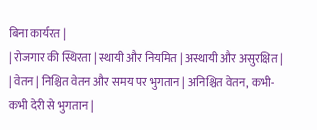बिना कार्यरत |
| रोजगार की स्थिरता | स्थायी और नियमित | अस्थायी और असुरक्षित |
| वेतन | निश्चित वेतन और समय पर भुगतान | अनिश्चित वेतन, कभी-कभी देरी से भुगतान |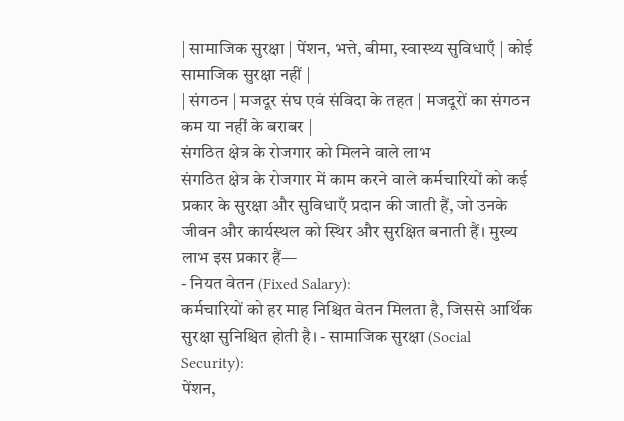| सामाजिक सुरक्षा | पेंशन, भत्ते, बीमा, स्वास्थ्य सुविधाएँ | कोई सामाजिक सुरक्षा नहीं |
| संगठन | मजदूर संघ एवं संविदा के तहत | मजदूरों का संगठन कम या नहीं के बराबर |
संगठित क्षेत्र के रोजगार को मिलने वाले लाभ
संगठित क्षेत्र के रोजगार में काम करने वाले कर्मचारियों को कई प्रकार के सुरक्षा और सुविधाएँ प्रदान की जाती हैं, जो उनके जीवन और कार्यस्थल को स्थिर और सुरक्षित बनाती हैं। मुख्य लाभ इस प्रकार हैं—
- नियत वेतन (Fixed Salary):
कर्मचारियों को हर माह निश्चित वेतन मिलता है, जिससे आर्थिक सुरक्षा सुनिश्चित होती है। - सामाजिक सुरक्षा (Social Security):
पेंशन,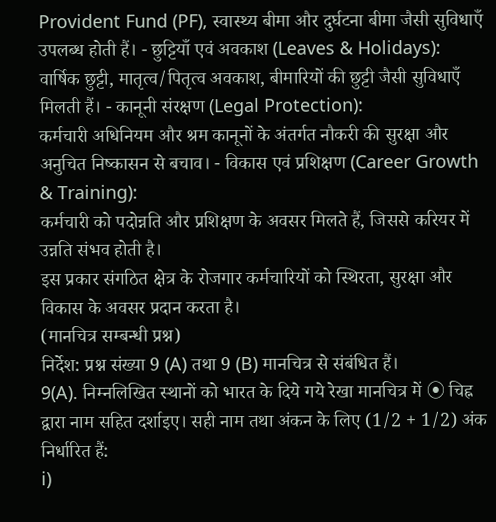Provident Fund (PF), स्वास्थ्य बीमा और दुर्घटना बीमा जैसी सुविधाएँ उपलब्ध होती हैं। - छुट्टियाँ एवं अवकाश (Leaves & Holidays):
वार्षिक छुट्टी, मातृत्व/पितृत्व अवकाश, बीमारियों की छुट्टी जैसी सुविधाएँ मिलती हैं। - कानूनी संरक्षण (Legal Protection):
कर्मचारी अधिनियम और श्रम कानूनों के अंतर्गत नौकरी की सुरक्षा और अनुचित निष्कासन से बचाव। - विकास एवं प्रशिक्षण (Career Growth & Training):
कर्मचारी को पदोन्नति और प्रशिक्षण के अवसर मिलते हैं, जिससे करियर में उन्नति संभव होती है।
इस प्रकार संगठित क्षेत्र के रोजगार कर्मचारियों को स्थिरता, सुरक्षा और विकास के अवसर प्रदान करता है।
(मानचित्र सम्बन्धी प्रश्न)
निर्देश: प्रश्न संख्या 9 (A) तथा 9 (B) मानचित्र से संबंधित हैं।
9(A). निम्नलिखित स्थानों को भारत के दिये गये रेखा मानचित्र में ⦿ चिह्न द्वारा नाम सहित दर्शाइए। सही नाम तथा अंकन के लिए (1/2 + 1/2) अंक निर्धारित हैं:
i)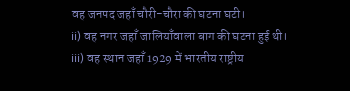वह जनपद जहाँ चौरी-चौरा की घटना घटी।
ii) वह नगर जहाँ जालियाँवाला बाग की घटना हुई थी।
iii) वह स्थान जहाँ 1929 में भारतीय राष्ट्रीय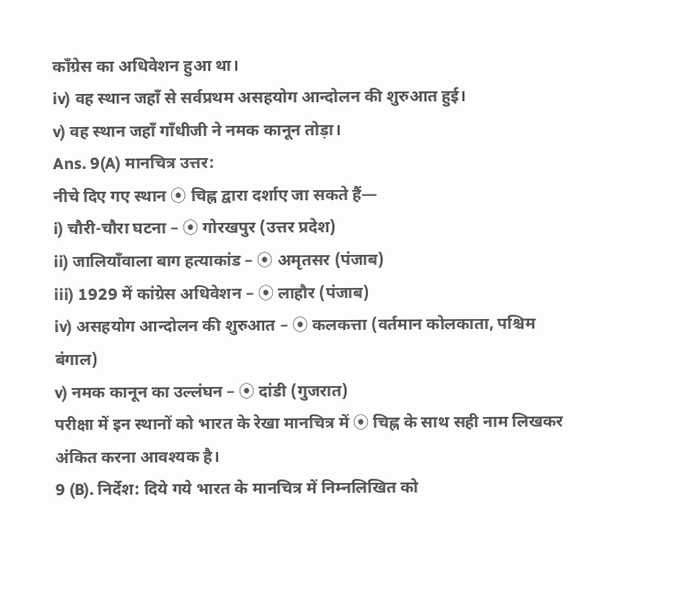काँग्रेस का अधिवेशन हुआ था।
iv) वह स्थान जहाँ से सर्वप्रथम असहयोग आन्दोलन की शुरुआत हुई।
v) वह स्थान जहाँ गाँधीजी ने नमक कानून तोड़ा।
Ans. 9(A) मानचित्र उत्तर:
नीचे दिए गए स्थान ⦿ चिह्न द्वारा दर्शाए जा सकते हैं—
i) चौरी-चौरा घटना – ⦿ गोरखपुर (उत्तर प्रदेश)
ii) जालियाँवाला बाग हत्याकांड – ⦿ अमृतसर (पंजाब)
iii) 1929 में कांग्रेस अधिवेशन – ⦿ लाहौर (पंजाब)
iv) असहयोग आन्दोलन की शुरुआत – ⦿ कलकत्ता (वर्तमान कोलकाता, पश्चिम बंगाल)
v) नमक कानून का उल्लंघन – ⦿ दांडी (गुजरात)
परीक्षा में इन स्थानों को भारत के रेखा मानचित्र में ⦿ चिह्न के साथ सही नाम लिखकर अंकित करना आवश्यक है।
9 (B). निर्देश: दिये गये भारत के मानचित्र में निम्नलिखित को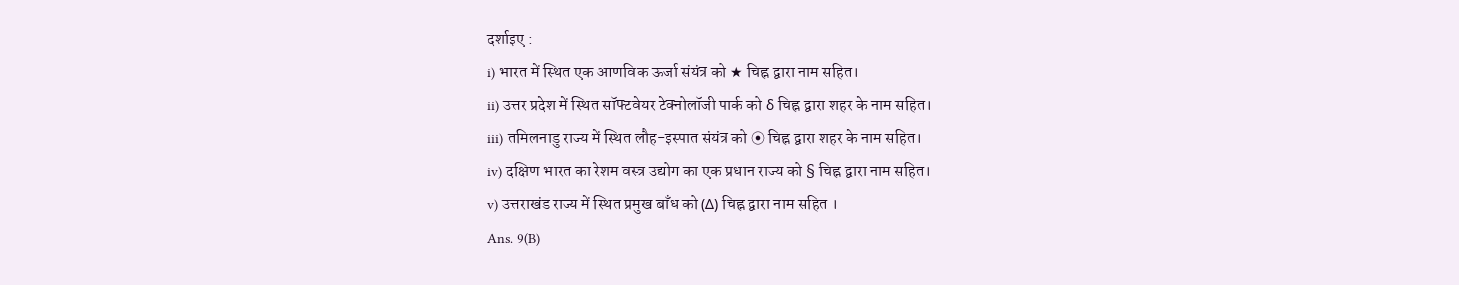दर्शाइए :
i) भारत में स्थित एक आणविक ऊर्जा संयंत्र को ★ चिह्न द्वारा नाम सहित।
ii) उत्तर प्रदेश में स्थित सॉफ्टवेयर टेक्नोलॉजी पार्क को δ चिह्न द्वारा शहर के नाम सहित।
iii) तमिलनाडु राज्य में स्थित लौह-इस्पात संयंत्र को ⦿ चिह्न द्वारा शहर के नाम सहित।
iv) दक्षिण भारत का रेशम वस्त्र उद्योग का एक प्रधान राज्य को § चिह्न द्वारा नाम सहित।
v) उत्तराखंड राज्य में स्थित प्रमुख बाँध को (Δ) चिह्न द्वारा नाम सहित ।
Ans. 9(B)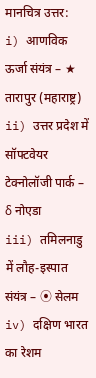मानचित्र उत्तर:
i) आणविक ऊर्जा संयंत्र – ★ तारापुर (महाराष्ट्र)
ii) उत्तर प्रदेश में सॉफ्टवेयर टेक्नोलॉजी पार्क – δ नोएडा
iii) तमिलनाडु में लौह-इस्पात संयंत्र – ⦿ सेलम
iv) दक्षिण भारत का रेशम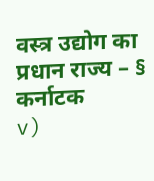वस्त्र उद्योग का प्रधान राज्य – § कर्नाटक
v)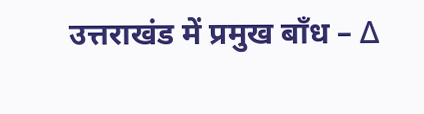उत्तराखंड में प्रमुख बाँध – Δ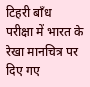टिहरी बाँध
परीक्षा में भारत के रेखा मानचित्र पर दिए गए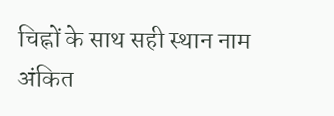चिह्नों के साथ सही स्थान नाम अंकित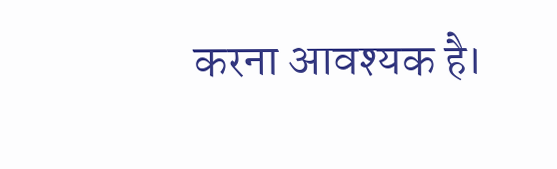करना आवश्यक है।